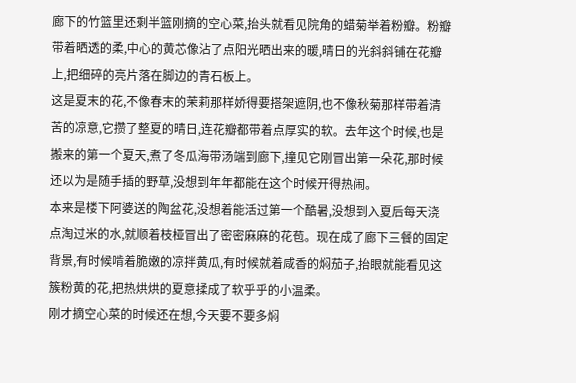廊下的竹篮里还剩半篮刚摘的空心菜,抬头就看见院角的蜡菊举着粉瓣。粉瓣带着晒透的柔,中心的黄芯像沾了点阳光晒出来的暖,晴日的光斜斜铺在花瓣上,把细碎的亮片落在脚边的青石板上。
这是夏末的花,不像春末的茉莉那样娇得要搭架遮阴,也不像秋菊那样带着清苦的凉意,它攒了整夏的晴日,连花瓣都带着点厚实的软。去年这个时候,也是搬来的第一个夏天,煮了冬瓜海带汤端到廊下,撞见它刚冒出第一朵花,那时候还以为是随手插的野草,没想到年年都能在这个时候开得热闹。
本来是楼下阿婆送的陶盆花,没想着能活过第一个酷暑,没想到入夏后每天浇点淘过米的水,就顺着枝桠冒出了密密麻麻的花苞。现在成了廊下三餐的固定背景,有时候啃着脆嫩的凉拌黄瓜,有时候就着咸香的焖茄子,抬眼就能看见这簇粉黄的花,把热烘烘的夏意揉成了软乎乎的小温柔。
刚才摘空心菜的时候还在想,今天要不要多焖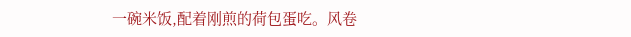一碗米饭,配着刚煎的荷包蛋吃。风卷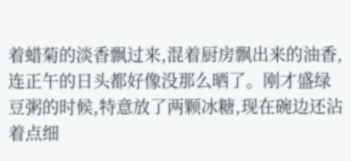着蜡菊的淡香飘过来,混着厨房飘出来的油香,连正午的日头都好像没那么晒了。刚才盛绿豆粥的时候,特意放了两颗冰糖,现在碗边还沾着点细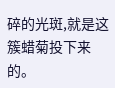碎的光斑,就是这簇蜡菊投下来的。